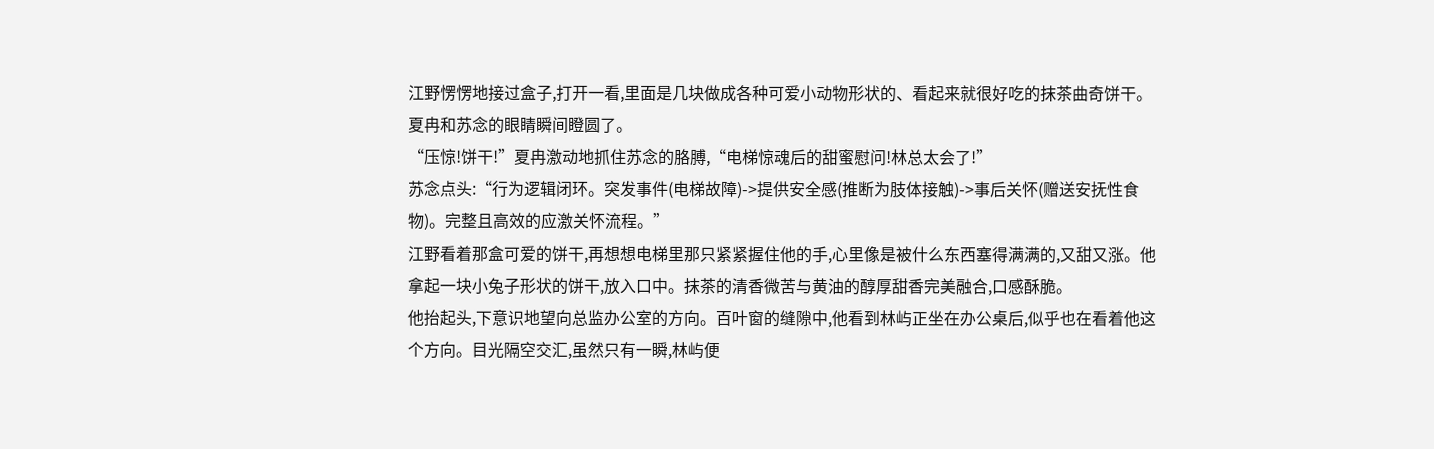江野愣愣地接过盒子,打开一看,里面是几块做成各种可爱小动物形状的、看起来就很好吃的抹茶曲奇饼干。
夏冉和苏念的眼睛瞬间瞪圆了。
“压惊!饼干!”夏冉激动地抓住苏念的胳膊,“电梯惊魂后的甜蜜慰问!林总太会了!”
苏念点头:“行为逻辑闭环。突发事件(电梯故障)->提供安全感(推断为肢体接触)->事后关怀(赠送安抚性食物)。完整且高效的应激关怀流程。”
江野看着那盒可爱的饼干,再想想电梯里那只紧紧握住他的手,心里像是被什么东西塞得满满的,又甜又涨。他拿起一块小兔子形状的饼干,放入口中。抹茶的清香微苦与黄油的醇厚甜香完美融合,口感酥脆。
他抬起头,下意识地望向总监办公室的方向。百叶窗的缝隙中,他看到林屿正坐在办公桌后,似乎也在看着他这个方向。目光隔空交汇,虽然只有一瞬,林屿便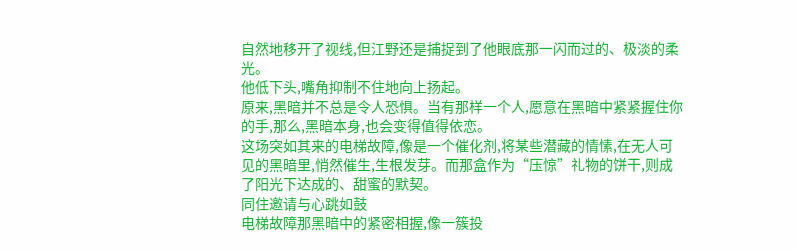自然地移开了视线,但江野还是捕捉到了他眼底那一闪而过的、极淡的柔光。
他低下头,嘴角抑制不住地向上扬起。
原来,黑暗并不总是令人恐惧。当有那样一个人,愿意在黑暗中紧紧握住你的手,那么,黑暗本身,也会变得值得依恋。
这场突如其来的电梯故障,像是一个催化剂,将某些潜藏的情愫,在无人可见的黑暗里,悄然催生,生根发芽。而那盒作为“压惊”礼物的饼干,则成了阳光下达成的、甜蜜的默契。
同住邀请与心跳如鼓
电梯故障那黑暗中的紧密相握,像一簇投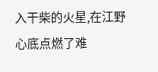入干柴的火星,在江野心底点燃了难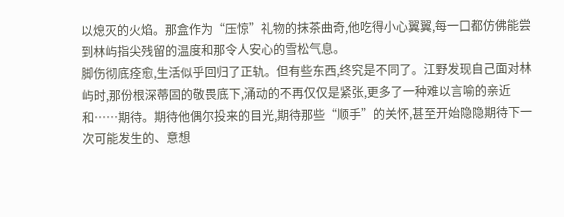以熄灭的火焰。那盒作为“压惊”礼物的抹茶曲奇,他吃得小心翼翼,每一口都仿佛能尝到林屿指尖残留的温度和那令人安心的雪松气息。
脚伤彻底痊愈,生活似乎回归了正轨。但有些东西,终究是不同了。江野发现自己面对林屿时,那份根深蒂固的敬畏底下,涌动的不再仅仅是紧张,更多了一种难以言喻的亲近和……期待。期待他偶尔投来的目光,期待那些“顺手”的关怀,甚至开始隐隐期待下一次可能发生的、意想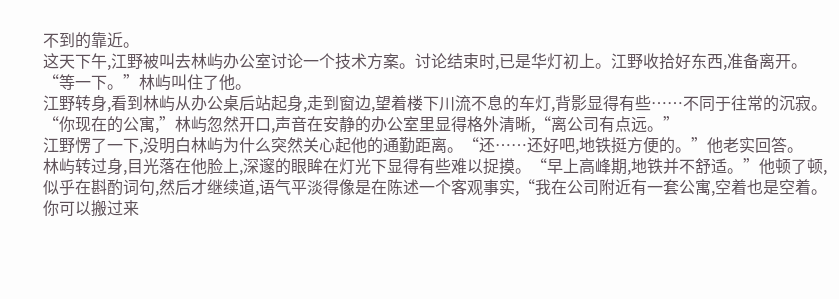不到的靠近。
这天下午,江野被叫去林屿办公室讨论一个技术方案。讨论结束时,已是华灯初上。江野收拾好东西,准备离开。
“等一下。”林屿叫住了他。
江野转身,看到林屿从办公桌后站起身,走到窗边,望着楼下川流不息的车灯,背影显得有些……不同于往常的沉寂。
“你现在的公寓,”林屿忽然开口,声音在安静的办公室里显得格外清晰,“离公司有点远。”
江野愣了一下,没明白林屿为什么突然关心起他的通勤距离。“还……还好吧,地铁挺方便的。”他老实回答。
林屿转过身,目光落在他脸上,深邃的眼眸在灯光下显得有些难以捉摸。“早上高峰期,地铁并不舒适。”他顿了顿,似乎在斟酌词句,然后才继续道,语气平淡得像是在陈述一个客观事实,“我在公司附近有一套公寓,空着也是空着。你可以搬过来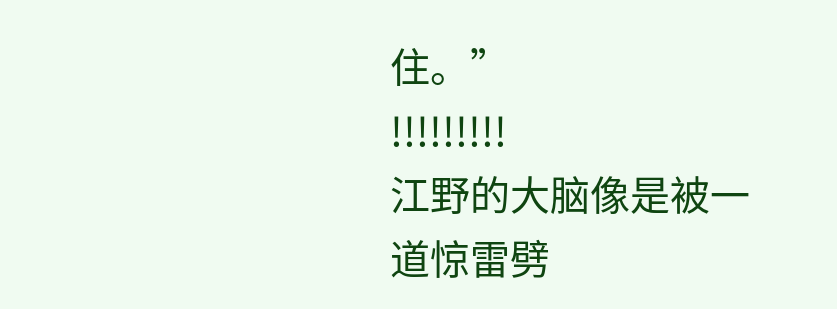住。”
!!!!!!!!!
江野的大脑像是被一道惊雷劈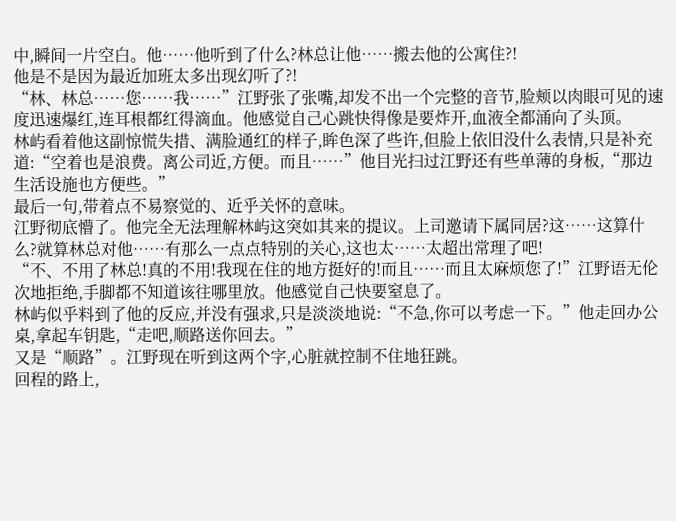中,瞬间一片空白。他……他听到了什么?林总让他……搬去他的公寓住?!
他是不是因为最近加班太多出现幻听了?!
“林、林总……您……我……”江野张了张嘴,却发不出一个完整的音节,脸颊以肉眼可见的速度迅速爆红,连耳根都红得滴血。他感觉自己心跳快得像是要炸开,血液全都涌向了头顶。
林屿看着他这副惊慌失措、满脸通红的样子,眸色深了些许,但脸上依旧没什么表情,只是补充道:“空着也是浪费。离公司近,方便。而且……”他目光扫过江野还有些单薄的身板,“那边生活设施也方便些。”
最后一句,带着点不易察觉的、近乎关怀的意味。
江野彻底懵了。他完全无法理解林屿这突如其来的提议。上司邀请下属同居?这……这算什么?就算林总对他……有那么一点点特别的关心,这也太……太超出常理了吧!
“不、不用了林总!真的不用!我现在住的地方挺好的!而且……而且太麻烦您了!”江野语无伦次地拒绝,手脚都不知道该往哪里放。他感觉自己快要窒息了。
林屿似乎料到了他的反应,并没有强求,只是淡淡地说:“不急,你可以考虑一下。”他走回办公桌,拿起车钥匙,“走吧,顺路送你回去。”
又是“顺路”。江野现在听到这两个字,心脏就控制不住地狂跳。
回程的路上,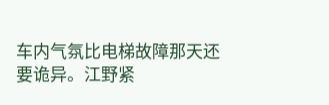车内气氛比电梯故障那天还要诡异。江野紧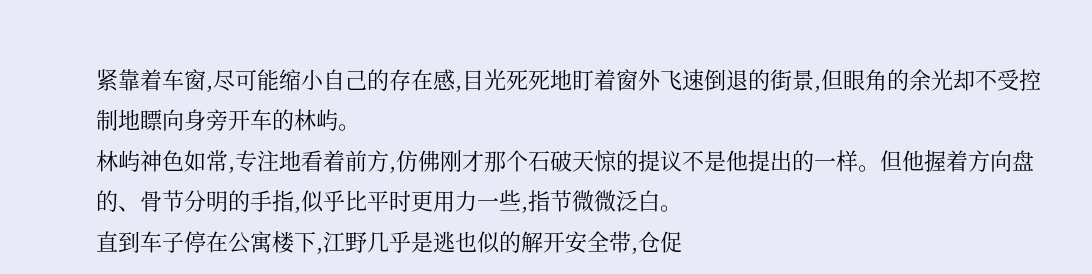紧靠着车窗,尽可能缩小自己的存在感,目光死死地盯着窗外飞速倒退的街景,但眼角的余光却不受控制地瞟向身旁开车的林屿。
林屿神色如常,专注地看着前方,仿佛刚才那个石破天惊的提议不是他提出的一样。但他握着方向盘的、骨节分明的手指,似乎比平时更用力一些,指节微微泛白。
直到车子停在公寓楼下,江野几乎是逃也似的解开安全带,仓促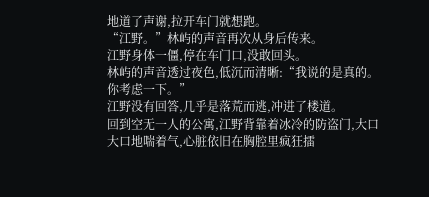地道了声谢,拉开车门就想跑。
“江野。”林屿的声音再次从身后传来。
江野身体一僵,停在车门口,没敢回头。
林屿的声音透过夜色,低沉而清晰:“我说的是真的。你考虑一下。”
江野没有回答,几乎是落荒而逃,冲进了楼道。
回到空无一人的公寓,江野背靠着冰冷的防盗门,大口大口地喘着气,心脏依旧在胸腔里疯狂擂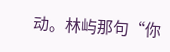动。林屿那句“你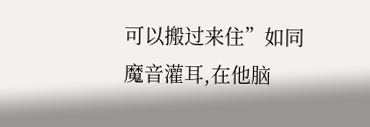可以搬过来住”如同魔音灌耳,在他脑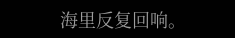海里反复回响。